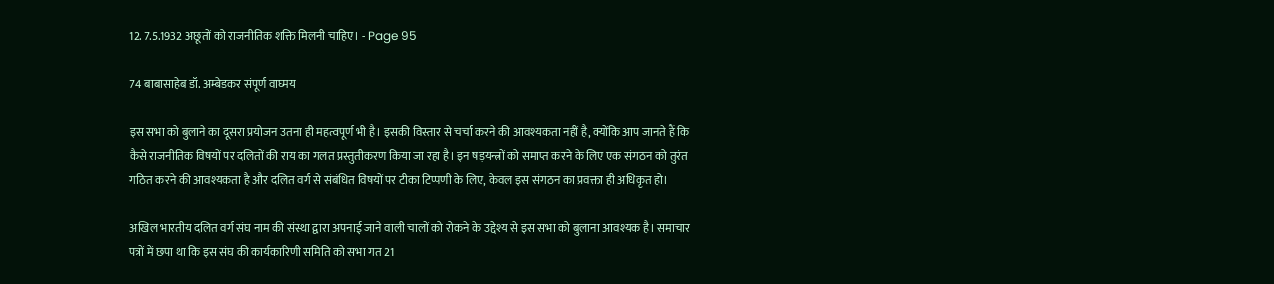12. 7.5.1932 अछूतों को राजनीतिक शक्ति मिलनी चाहिए। - Page 95

74 बाबासाहेब डॉ. अम्बेडकर संपूर्ण वाघ्मय

इस सभा को बुलाने का दूसरा प्रयोजन उतना ही महत्वपूर्ण भी है। इसकी विस्तार से चर्चा करने की आवश्यकता नहीं है, क्योंकि आप जानते हैं कि कैसे राजनीतिक विषयों पर दलितों की राय का गलत प्रस्तुतीकरण किया जा रहा है। इन षड़यन्त्रों को समाप्त करने के लिए एक संगठन को तुरंत गठित करने की आवश्यकता है और दलित वर्ग से संबंधित विषयों पर टीका टिप्पणी के लिए, केवल इस संगठन का प्रवक्ता ही अधिकृत हो।

अखिल भारतीय दलित वर्ग संघ नाम की संस्था द्वारा अपनाई जाने वाली चालों को रोकने के उद्देश्य से इस सभा को बुलाना आवश्यक है। समाचार पत्रों में छपा था कि इस संघ की कार्यकारिणी समिति को सभा गत 21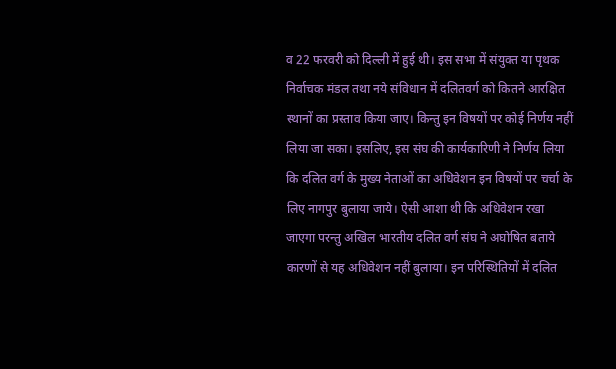व 22 फरवरी को दिल्ली में हुई थी। इस सभा में संयुक्त या पृथक निर्वाचक मंडल तथा नये संविधान में दलितवर्ग को कितने आरक्षित स्थानों का प्रस्ताव किया जाए। किन्तु इन विषयों पर कोई निर्णय नहीं लिया जा सका। इसलिए, इस संघ की कार्यकारिणी ने निर्णय लिया कि दलित वर्ग के मुख्य नेताओं का अधिवेशन इन विषयों पर चर्चा के लिए नागपुर बुलाया जाये। ऐसी आशा थी कि अधिवेशन रखा जाएगा परन्तु अखिल भारतीय दलित वर्ग संघ ने अघोषित बताये कारणों से यह अधिवेशन नहीं बुलाया। इन परिस्थितियों में दलित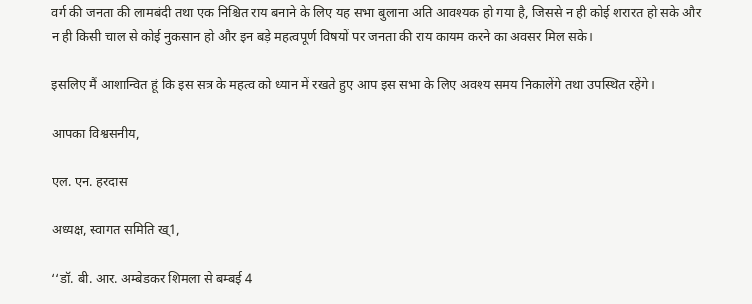वर्ग की जनता की लामबंदी तथा एक निश्चित राय बनाने के लिए यह सभा बुलाना अति आवश्यक हो गया है, जिससे न ही कोई शरारत हो सके और न ही किसी चाल से कोई नुकसान हो और इन बड़े महत्वपूर्ण विषयों पर जनता की राय कायम करने का अवसर मिल सके।

इसलिए मैं आशान्वित हूं कि इस सत्र के महत्व को ध्यान में रखते हुए आप इस सभा के लिए अवश्य समय निकालेंगे तथा उपस्थित रहेंगे।

आपका विश्वसनीय,

एल. एन. हरदास

अध्यक्ष, स्वागत समिति ख्1,

‘‘डॉ. बी. आर. अम्बेडकर शिमला से बम्बई 4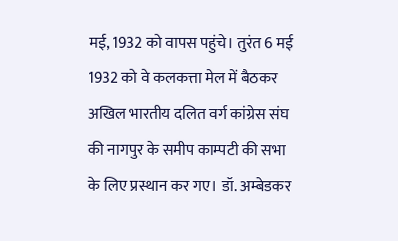मई, 1932 को वापस पहुंचे। तुरंत 6 मई 1932 को वे कलकत्ता मेल में बैठकर अखिल भारतीय दलित वर्ग कांग्रेस संघ की नागपुर के समीप काम्पटी की सभा के लिए प्रस्थान कर गए। डॉ. अम्बेडकर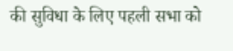की सुविधा के लिए पहली सभा को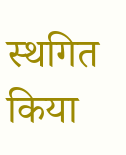स्थगित किया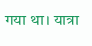गया था। यात्रा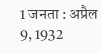1 जनता : अप्रैल 9, 1932